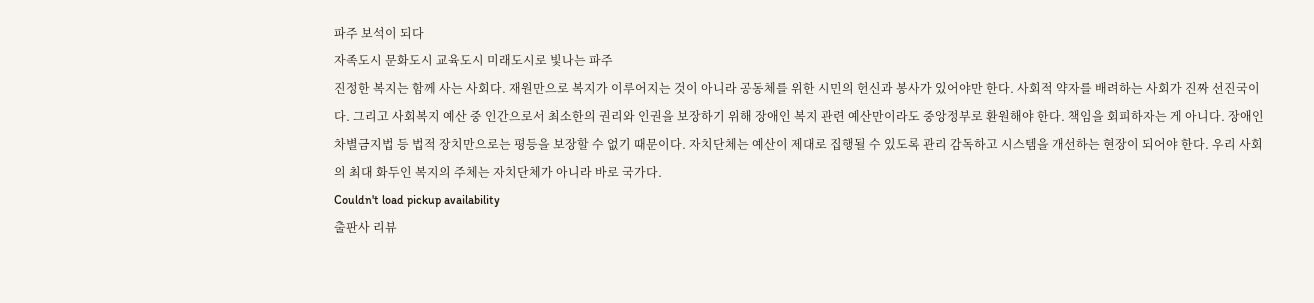파주 보석이 되다
자족도시 문화도시 교육도시 미래도시로 빛나는 파주
진정한 복지는 함께 사는 사회다. 재원만으로 복지가 이루어지는 것이 아니라 공동체를 위한 시민의 헌신과 봉사가 있어야만 한다. 사회적 약자를 배려하는 사회가 진짜 선진국이다. 그리고 사회복지 예산 중 인간으로서 최소한의 권리와 인권을 보장하기 위해 장애인 복지 관련 예산만이라도 중앙정부로 환원해야 한다. 책임을 회피하자는 게 아니다. 장애인차별금지법 등 법적 장치만으로는 평등을 보장할 수 없기 때문이다. 자치단체는 예산이 제대로 집행될 수 있도록 관리 감독하고 시스템을 개선하는 현장이 되어야 한다. 우리 사회의 최대 화두인 복지의 주체는 자치단체가 아니라 바로 국가다.
Couldn't load pickup availability
출판사 리뷰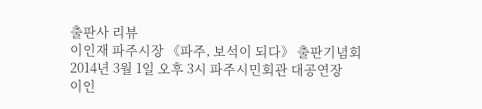출판사 리뷰
이인재 파주시장 《파주, 보석이 되다》 출판기념회
2014년 3월 1일 오후 3시 파주시민회관 대공연장
이인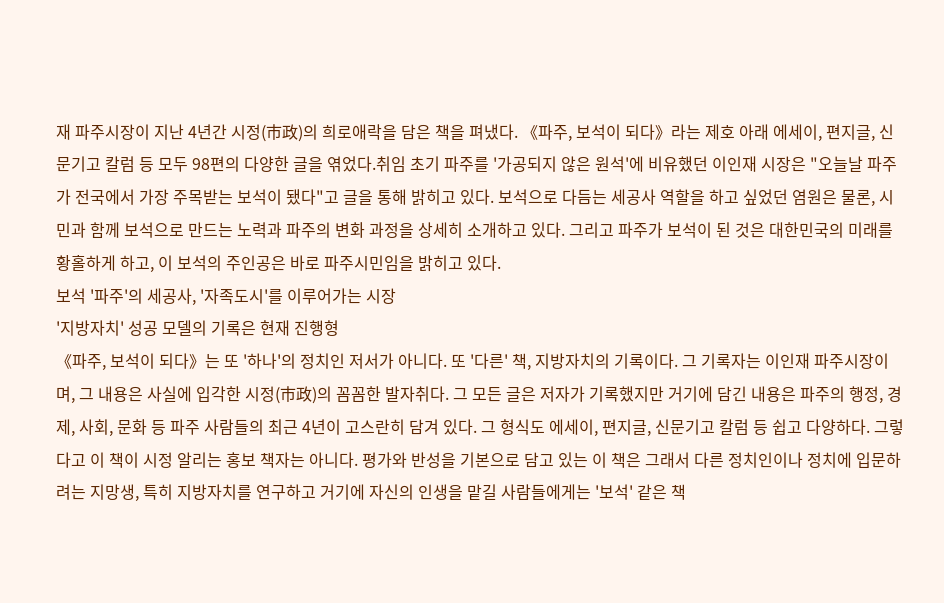재 파주시장이 지난 4년간 시정(市政)의 희로애락을 담은 책을 펴냈다. 《파주, 보석이 되다》라는 제호 아래 에세이, 편지글, 신문기고 칼럼 등 모두 98편의 다양한 글을 엮었다.취임 초기 파주를 '가공되지 않은 원석'에 비유했던 이인재 시장은 "오늘날 파주가 전국에서 가장 주목받는 보석이 됐다"고 글을 통해 밝히고 있다. 보석으로 다듬는 세공사 역할을 하고 싶었던 염원은 물론, 시민과 함께 보석으로 만드는 노력과 파주의 변화 과정을 상세히 소개하고 있다. 그리고 파주가 보석이 된 것은 대한민국의 미래를 황홀하게 하고, 이 보석의 주인공은 바로 파주시민임을 밝히고 있다.
보석 '파주'의 세공사, '자족도시'를 이루어가는 시장
'지방자치' 성공 모델의 기록은 현재 진행형
《파주, 보석이 되다》는 또 '하나'의 정치인 저서가 아니다. 또 '다른' 책, 지방자치의 기록이다. 그 기록자는 이인재 파주시장이며, 그 내용은 사실에 입각한 시정(市政)의 꼼꼼한 발자취다. 그 모든 글은 저자가 기록했지만 거기에 담긴 내용은 파주의 행정, 경제, 사회, 문화 등 파주 사람들의 최근 4년이 고스란히 담겨 있다. 그 형식도 에세이, 편지글, 신문기고 칼럼 등 쉽고 다양하다. 그렇다고 이 책이 시정 알리는 홍보 책자는 아니다. 평가와 반성을 기본으로 담고 있는 이 책은 그래서 다른 정치인이나 정치에 입문하려는 지망생, 특히 지방자치를 연구하고 거기에 자신의 인생을 맡길 사람들에게는 '보석' 같은 책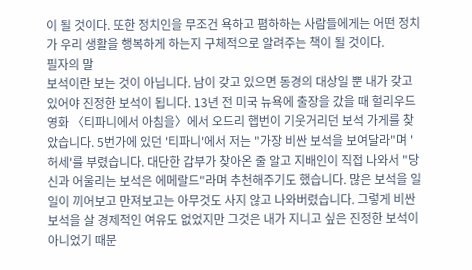이 될 것이다. 또한 정치인을 무조건 욕하고 폄하하는 사람들에게는 어떤 정치가 우리 생활을 행복하게 하는지 구체적으로 알려주는 책이 될 것이다.
필자의 말
보석이란 보는 것이 아닙니다. 남이 갖고 있으면 동경의 대상일 뿐 내가 갖고 있어야 진정한 보석이 됩니다. 13년 전 미국 뉴욕에 출장을 갔을 때 헐리우드 영화 〈티파니에서 아침을〉에서 오드리 햅번이 기웃거리던 보석 가게를 찾았습니다. 5번가에 있던 '티파니'에서 저는 "가장 비싼 보석을 보여달라"며 '허세'를 부렸습니다. 대단한 갑부가 찾아온 줄 알고 지배인이 직접 나와서 "당신과 어울리는 보석은 에메랄드"라며 추천해주기도 했습니다. 많은 보석을 일일이 끼어보고 만져보고는 아무것도 사지 않고 나와버렸습니다. 그렇게 비싼 보석을 살 경제적인 여유도 없었지만 그것은 내가 지니고 싶은 진정한 보석이 아니었기 때문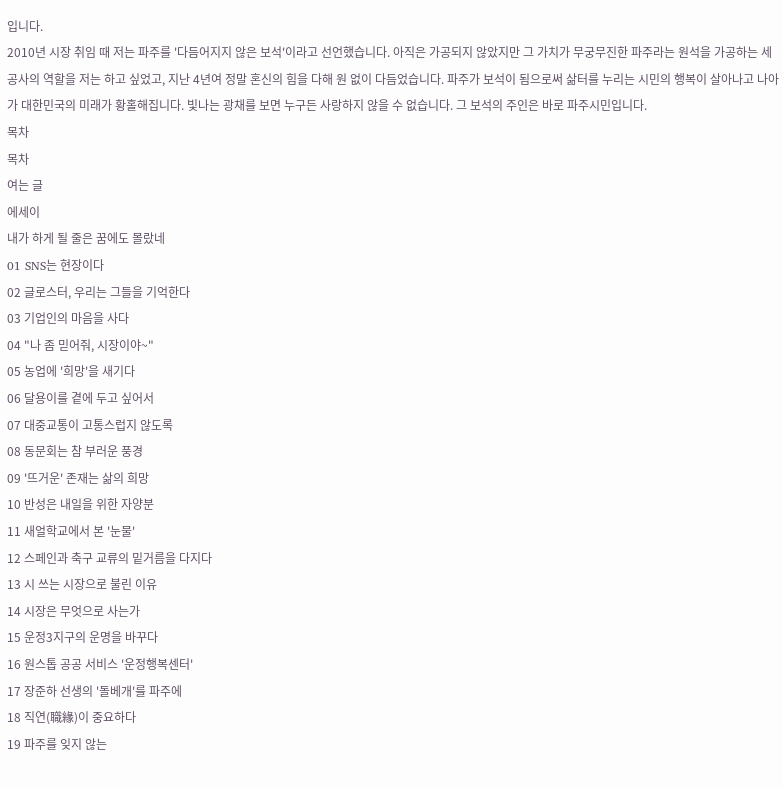입니다.
2010년 시장 취임 때 저는 파주를 '다듬어지지 않은 보석'이라고 선언했습니다. 아직은 가공되지 않았지만 그 가치가 무궁무진한 파주라는 원석을 가공하는 세공사의 역할을 저는 하고 싶었고, 지난 4년여 정말 혼신의 힘을 다해 원 없이 다듬었습니다. 파주가 보석이 됨으로써 삶터를 누리는 시민의 행복이 살아나고 나아가 대한민국의 미래가 황홀해집니다. 빛나는 광채를 보면 누구든 사랑하지 않을 수 없습니다. 그 보석의 주인은 바로 파주시민입니다.
목차
목차
여는 글
에세이
내가 하게 될 줄은 꿈에도 몰랐네
01 SNS는 현장이다
02 글로스터, 우리는 그들을 기억한다
03 기업인의 마음을 사다
04 "나 좀 믿어줘, 시장이야~"
05 농업에 '희망'을 새기다
06 달용이를 곁에 두고 싶어서
07 대중교통이 고통스럽지 않도록
08 동문회는 참 부러운 풍경
09 '뜨거운' 존재는 삶의 희망
10 반성은 내일을 위한 자양분
11 새얼학교에서 본 '눈물'
12 스페인과 축구 교류의 밑거름을 다지다
13 시 쓰는 시장으로 불린 이유
14 시장은 무엇으로 사는가
15 운정3지구의 운명을 바꾸다
16 원스톱 공공 서비스 '운정행복센터'
17 장준하 선생의 '돌베개'를 파주에
18 직연(職緣)이 중요하다
19 파주를 잊지 않는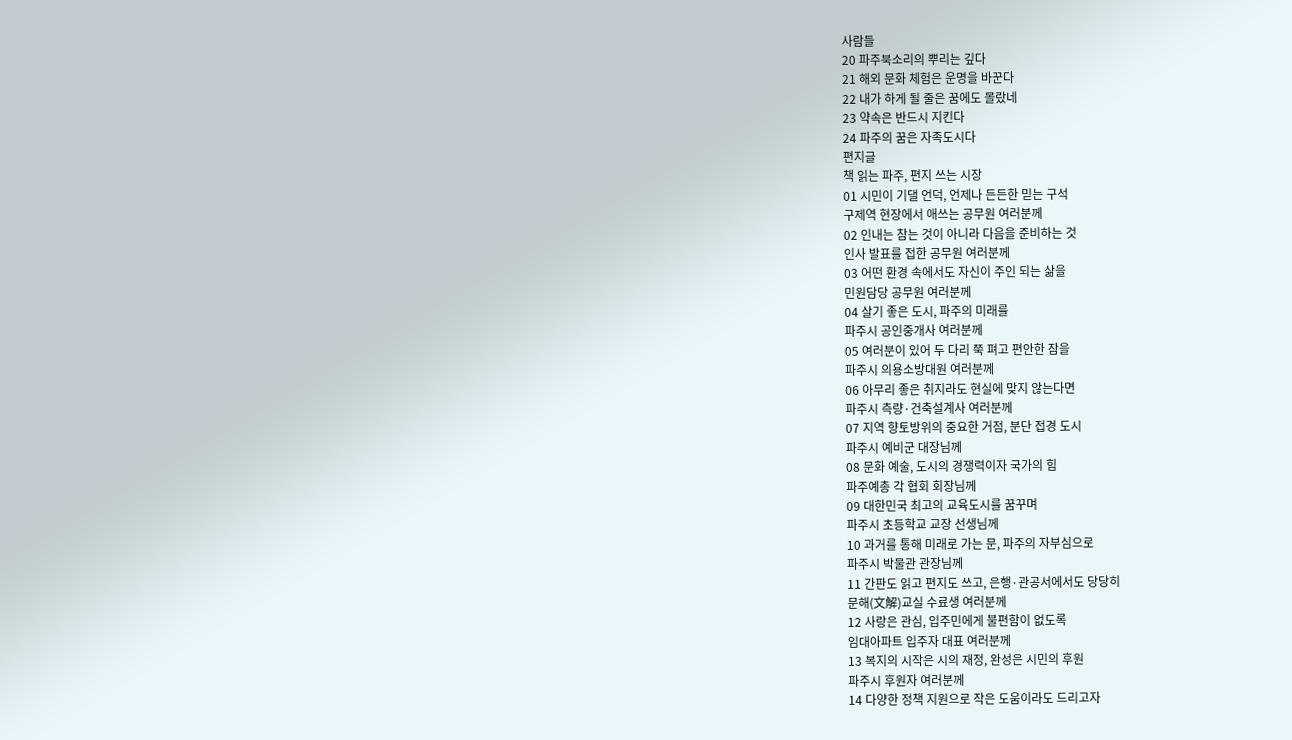사람들
20 파주북소리의 뿌리는 깊다
21 해외 문화 체험은 운명을 바꾼다
22 내가 하게 될 줄은 꿈에도 몰랐네
23 약속은 반드시 지킨다
24 파주의 꿈은 자족도시다
편지글
책 읽는 파주, 편지 쓰는 시장
01 시민이 기댈 언덕, 언제나 든든한 믿는 구석
구제역 현장에서 애쓰는 공무원 여러분께
02 인내는 참는 것이 아니라 다음을 준비하는 것
인사 발표를 접한 공무원 여러분께
03 어떤 환경 속에서도 자신이 주인 되는 삶을
민원담당 공무원 여러분께
04 살기 좋은 도시, 파주의 미래를
파주시 공인중개사 여러분께
05 여러분이 있어 두 다리 쭉 펴고 편안한 잠을
파주시 의용소방대원 여러분께
06 아무리 좋은 취지라도 현실에 맞지 않는다면
파주시 측량·건축설계사 여러분께
07 지역 향토방위의 중요한 거점, 분단 접경 도시
파주시 예비군 대장님께
08 문화 예술, 도시의 경쟁력이자 국가의 힘
파주예총 각 협회 회장님께
09 대한민국 최고의 교육도시를 꿈꾸며
파주시 초등학교 교장 선생님께
10 과거를 통해 미래로 가는 문, 파주의 자부심으로
파주시 박물관 관장님께
11 간판도 읽고 편지도 쓰고, 은행·관공서에서도 당당히
문해(文解)교실 수료생 여러분께
12 사랑은 관심, 입주민에게 불편함이 없도록
임대아파트 입주자 대표 여러분께
13 복지의 시작은 시의 재정, 완성은 시민의 후원
파주시 후원자 여러분께
14 다양한 정책 지원으로 작은 도움이라도 드리고자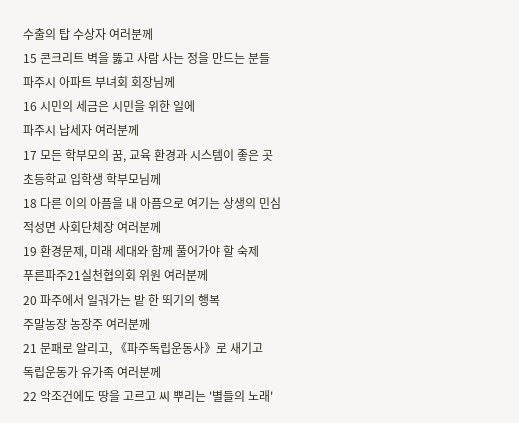수출의 탑 수상자 여러분께
15 콘크리트 벽을 뚫고 사람 사는 정을 만드는 분들
파주시 아파트 부녀회 회장님께
16 시민의 세금은 시민을 위한 일에
파주시 납세자 여러분께
17 모든 학부모의 꿈, 교육 환경과 시스템이 좋은 곳
초등학교 입학생 학부모님께
18 다른 이의 아픔을 내 아픔으로 여기는 상생의 민심
적성면 사회단체장 여러분께
19 환경문제, 미래 세대와 함께 풀어가야 할 숙제
푸른파주21실천협의회 위원 여러분께
20 파주에서 일궈가는 밭 한 뙤기의 행복
주말농장 농장주 여러분께
21 문패로 알리고, 《파주독립운동사》로 새기고
독립운동가 유가족 여러분께
22 악조건에도 땅을 고르고 씨 뿌리는 '별들의 노래'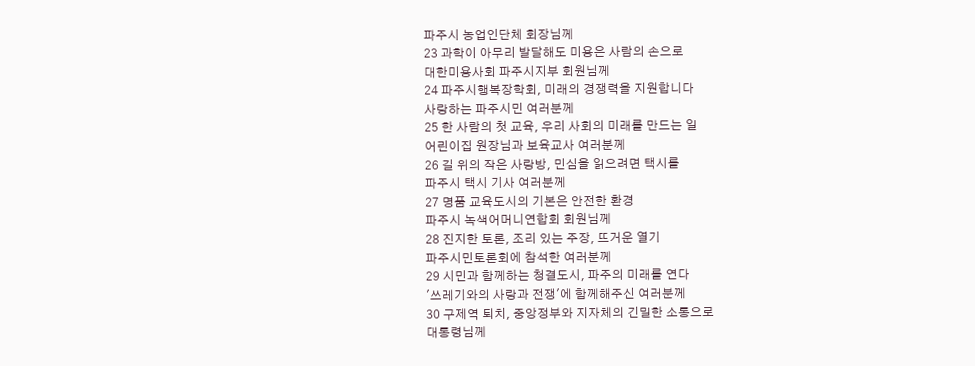파주시 농업인단체 회장님께
23 과학이 아무리 발달해도 미용은 사람의 손으로
대한미용사회 파주시지부 회원님께
24 파주시행복장학회, 미래의 경쟁력을 지원합니다
사랑하는 파주시민 여러분께
25 한 사람의 첫 교육, 우리 사회의 미래를 만드는 일
어린이집 원장님과 보육교사 여러분께
26 길 위의 작은 사랑방, 민심을 읽으려면 택시를
파주시 택시 기사 여러분께
27 명품 교육도시의 기본은 안전한 환경
파주시 녹색어머니연합회 회원님께
28 진지한 토론, 조리 있는 주장, 뜨거운 열기
파주시민토론회에 참석한 여러분께
29 시민과 함께하는 청결도시, 파주의 미래를 연다
'쓰레기와의 사랑과 전쟁'에 함께해주신 여러분께
30 구제역 퇴치, 중앙정부와 지자체의 긴밀한 소통으로
대통령님께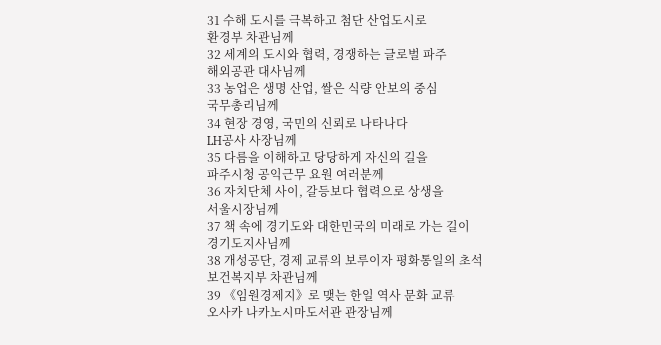31 수해 도시를 극복하고 첨단 산업도시로
환경부 차관님께
32 세계의 도시와 협력, 경쟁하는 글로벌 파주
해외공관 대사님께
33 농업은 생명 산업, 쌀은 식량 안보의 중심
국무총리님께
34 현장 경영, 국민의 신뢰로 나타나다
LH공사 사장님께
35 다름을 이해하고 당당하게 자신의 길을
파주시청 공익근무 요원 여러분께
36 자치단체 사이, 갈등보다 협력으로 상생을
서울시장님께
37 책 속에 경기도와 대한민국의 미래로 가는 길이
경기도지사님께
38 개성공단, 경제 교류의 보루이자 평화통일의 초석
보건복지부 차관님께
39 《임원경제지》로 맺는 한일 역사 문화 교류
오사카 나카노시마도서관 관장님께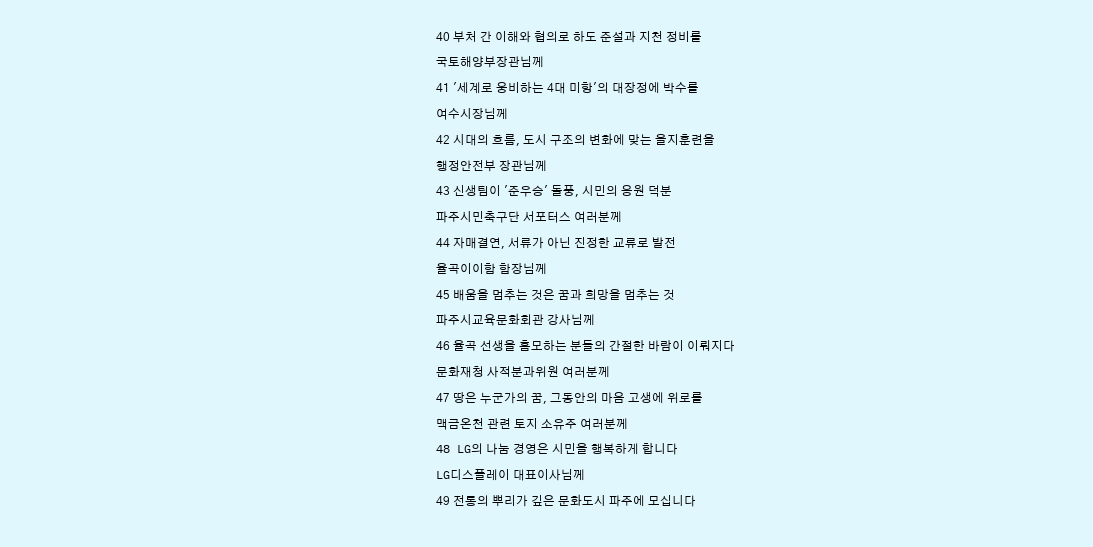40 부처 간 이해와 협의로 하도 준설과 지천 정비를
국토해양부장관님께
41 '세계로 웅비하는 4대 미항'의 대장정에 박수를
여수시장님께
42 시대의 흐름, 도시 구조의 변화에 맞는 을지훈련을
행정안전부 장관님께
43 신생팀이 '준우승' 돌풍, 시민의 응원 덕분
파주시민축구단 서포터스 여러분께
44 자매결연, 서류가 아닌 진정한 교류로 발전
율곡이이함 함장님께
45 배움을 멈추는 것은 꿈과 희망을 멈추는 것
파주시교육문화회관 강사님께
46 율곡 선생을 흠모하는 분들의 간절한 바람이 이뤄지다
문화재청 사적분과위원 여러분께
47 땅은 누군가의 꿈, 그동안의 마음 고생에 위로를
맥금온천 관련 토지 소유주 여러분께
48 LG의 나눔 경영은 시민을 행복하게 합니다
LG디스플레이 대표이사님께
49 전통의 뿌리가 깊은 문화도시 파주에 모십니다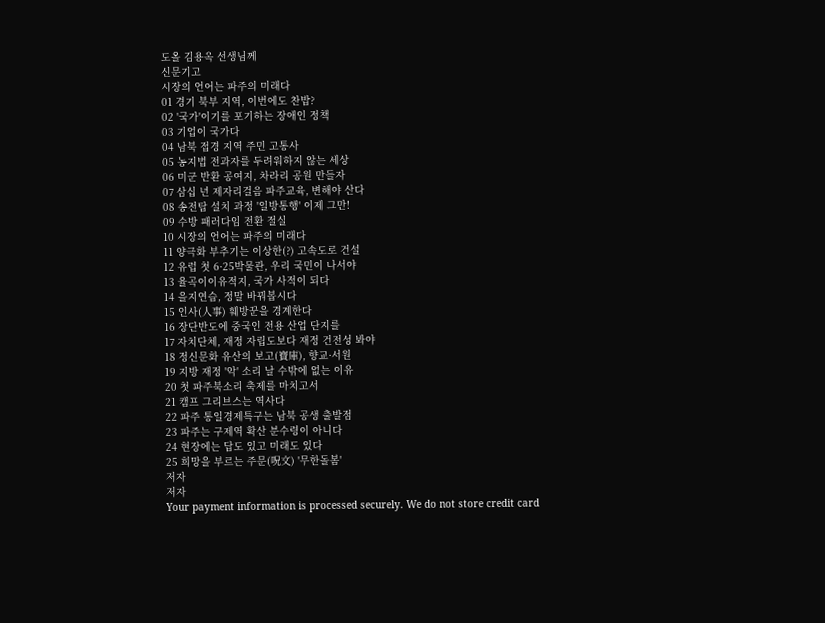도올 김용옥 선생님께
신문기고
시장의 언어는 파주의 미래다
01 경기 북부 지역, 이번에도 찬밥?
02 '국가'이기를 포기하는 장애인 정책
03 기업이 국가다
04 남북 접경 지역 주민 고통사
05 농지법 전과자를 두려워하지 않는 세상
06 미군 반환 공여지, 차라리 공원 만들자
07 삼십 년 제자리걸음 파주교육, 변해야 산다
08 송전탑 설치 과정 '일방통행' 이제 그만!
09 수방 패러다임 전환 절실
10 시장의 언어는 파주의 미래다
11 양극화 부추기는 이상한(?) 고속도로 건설
12 유럽 첫 6·25박물관, 우리 국민이 나서야
13 율곡이이유적지, 국가 사적이 되다
14 을지연습, 정말 바꿔봅시다
15 인사(人事) 훼방꾼을 경계한다
16 장단반도에 중국인 전용 산업 단지를
17 자치단체, 재정 자립도보다 재정 건전성 봐야
18 정신문화 유산의 보고(寶庫), 향교·서원
19 지방 재정 '악' 소리 날 수밖에 없는 이유
20 첫 파주북소리 축제를 마치고서
21 캠프 그리브스는 역사다
22 파주 통일경제특구는 남북 공생 출발점
23 파주는 구제역 확산 분수령이 아니다
24 현장에는 답도 있고 미래도 있다
25 희망을 부르는 주문(呪文) '무한돌봄'
저자
저자
Your payment information is processed securely. We do not store credit card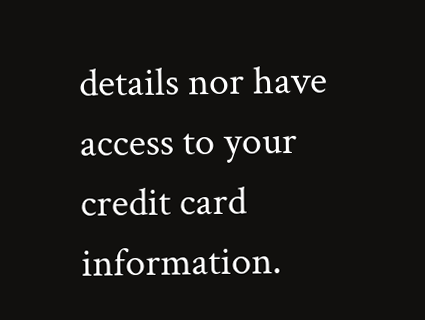details nor have access to your credit card information.